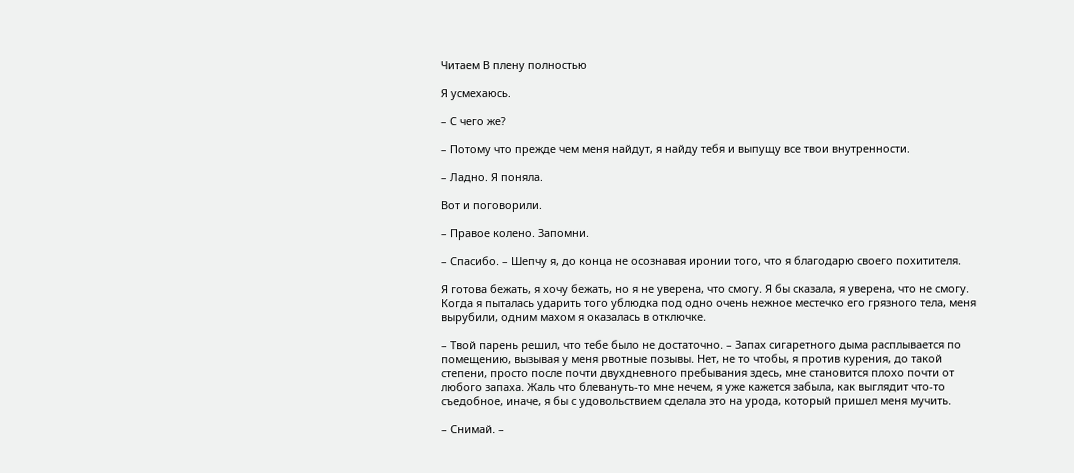Читаем В плену полностью

Я усмехаюсь.

– С чего же?

– Потому что прежде чем меня найдут, я найду тебя и выпущу все твои внутренности.

– Ладно. Я поняла.

Вот и поговорили.

– Правое колено. Запомни.

– Спасибо. – Шепчу я, до конца не осознавая иронии того, что я благодарю своего похитителя.

Я готова бежать, я хочу бежать, но я не уверена, что смогу. Я бы сказала, я уверена, что не смогу. Когда я пыталась ударить того ублюдка под одно очень нежное местечко его грязного тела, меня вырубили, одним махом я оказалась в отключке.

– Твой парень решил, что тебе было не достаточно. – Запах сигаретного дыма расплывается по помещению, вызывая у меня рвотные позывы. Нет, не то чтобы, я против курения, до такой степени, просто после почти двухдневного пребывания здесь, мне становится плохо почти от любого запаха. Жаль что блевануть-то мне нечем, я уже кажется забыла, как выглядит что-то съедобное, иначе, я бы с удовольствием сделала это на урода, который пришел меня мучить.

– Снимай. –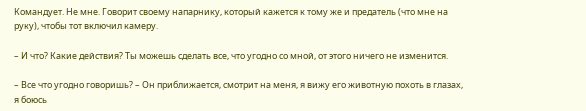Командует. Не мне. Говорит своему напарнику, который кажется к тому же и предатель (что мне на руку), чтобы тот включил камеру.

– И что? Какие действия? Ты можешь сделать все, что угодно со мной, от этого ничего не изменится.

– Все что угодно говоришь? – Он приближается, смотрит на меня, я вижу его животную похоть в глазах, я боюсь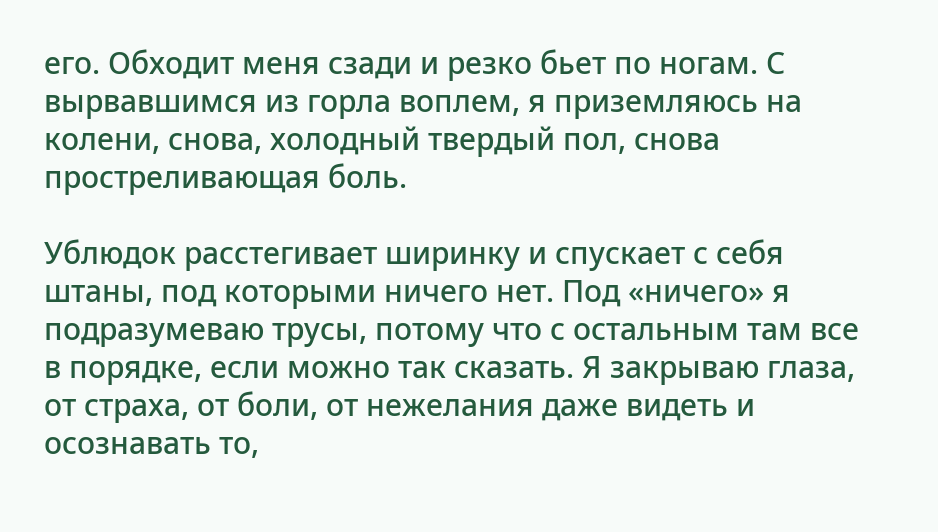его. Обходит меня сзади и резко бьет по ногам. С вырвавшимся из горла воплем, я приземляюсь на колени, снова, холодный твердый пол, снова простреливающая боль.

Ублюдок расстегивает ширинку и спускает с себя штаны, под которыми ничего нет. Под «ничего» я подразумеваю трусы, потому что с остальным там все в порядке, если можно так сказать. Я закрываю глаза, от страха, от боли, от нежелания даже видеть и осознавать то,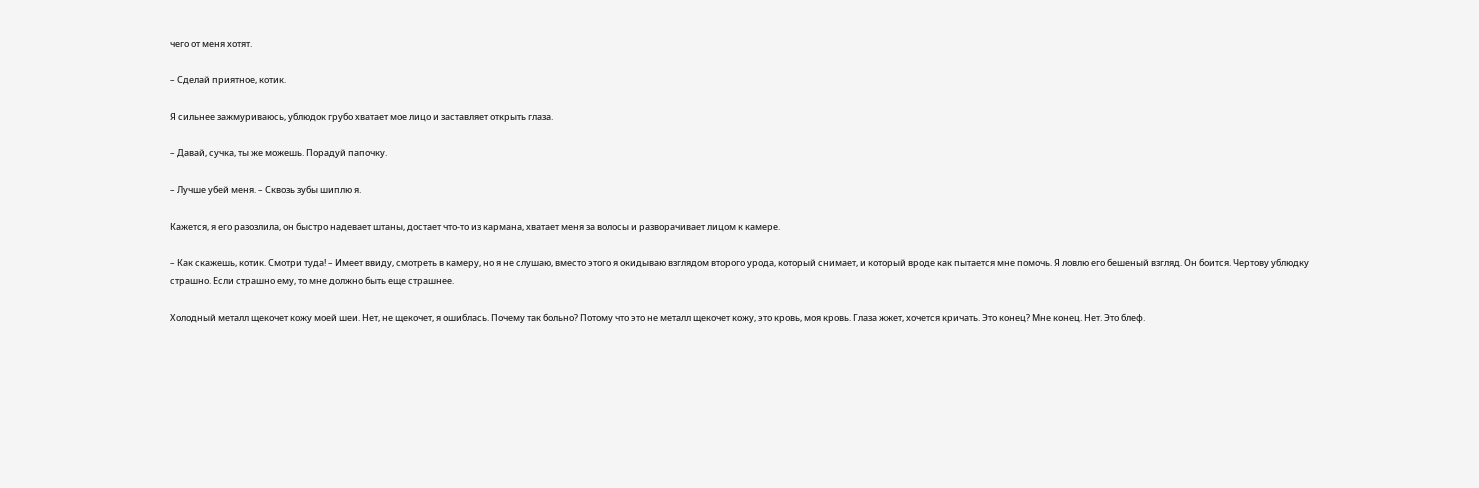чего от меня хотят.

– Сделай приятное, котик.

Я сильнее зажмуриваюсь, ублюдок грубо хватает мое лицо и заставляет открыть глаза.

– Давай, сучка, ты же можешь. Порадуй папочку.

– Лучше убей меня. – Сквозь зубы шиплю я.

Кажется, я его разозлила, он быстро надевает штаны, достает что-то из кармана, хватает меня за волосы и разворачивает лицом к камере.

– Как скажешь, котик. Смотри туда! – Имеет ввиду, смотреть в камеру, но я не слушаю, вместо этого я окидываю взглядом второго урода, который снимает, и который вроде как пытается мне помочь. Я ловлю его бешеный взгляд. Он боится. Чертову ублюдку страшно. Если страшно ему, то мне должно быть еще страшнее.

Холодный металл щекочет кожу моей шеи. Нет, не щекочет, я ошиблась. Почему так больно? Потому что это не металл щекочет кожу, это кровь, моя кровь. Глаза жжет, хочется кричать. Это конец? Мне конец. Нет. Это блеф.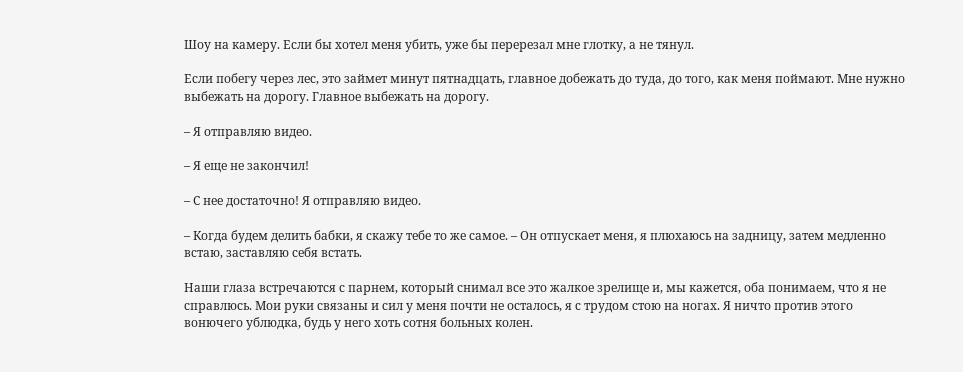Шоу на камеру. Если бы хотел меня убить, уже бы перерезал мне глотку, а не тянул.

Если побегу через лес, это займет минут пятнадцать, главное добежать до туда, до того, как меня поймают. Мне нужно выбежать на дорогу. Главное выбежать на дорогу.

– Я отправляю видео.

– Я еще не закончил!

– С нее достаточно! Я отправляю видео.

– Когда будем делить бабки, я скажу тебе то же самое. – Он отпускает меня, я плюхаюсь на задницу, затем медленно встаю, заставляю себя встать.

Наши глаза встречаются с парнем, который снимал все это жалкое зрелище и, мы кажется, оба понимаем, что я не справлюсь. Мои руки связаны и сил у меня почти не осталось, я с трудом стою на ногах. Я ничто против этого вонючего ублюдка, будь у него хоть сотня больных колен.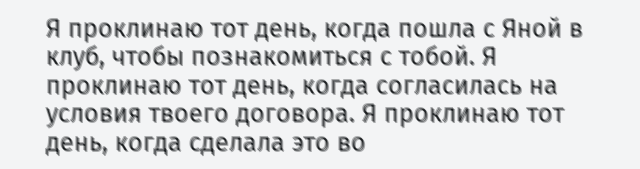Я проклинаю тот день, когда пошла с Яной в клуб, чтобы познакомиться с тобой. Я проклинаю тот день, когда согласилась на условия твоего договора. Я проклинаю тот день, когда сделала это во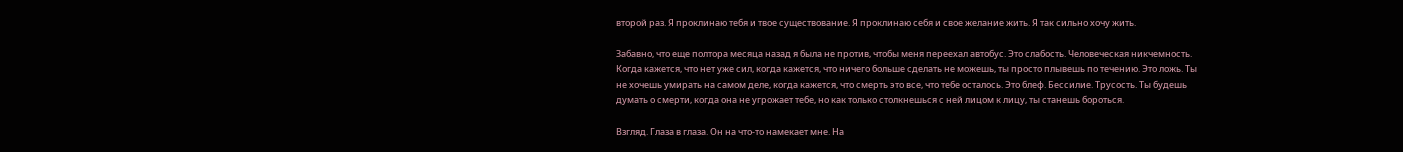второй раз. Я проклинаю тебя и твое существование. Я проклинаю себя и свое желание жить. Я так сильно хочу жить.

Забавно, что еще полтора месяца назад я была не против, чтобы меня переехал автобус. Это слабость. Человеческая никчемность. Когда кажется, что нет уже сил, когда кажется, что ничего больше сделать не можешь, ты просто плывешь по течению. Это ложь. Ты не хочешь умирать на самом деле, когда кажется, что смерть это все, что тебе осталось. Это блеф. Бессилие. Трусость. Ты будешь думать о смерти, когда она не угрожает тебе, но как только столкнешься с ней лицом к лицу, ты станешь бороться.

Взгляд. Глаза в глаза. Он на что-то намекает мне. На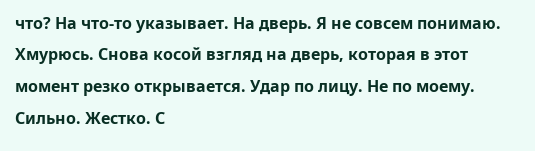что? На что-то указывает. На дверь. Я не совсем понимаю. Хмурюсь. Снова косой взгляд на дверь, которая в этот момент резко открывается. Удар по лицу. Не по моему. Сильно. Жестко. С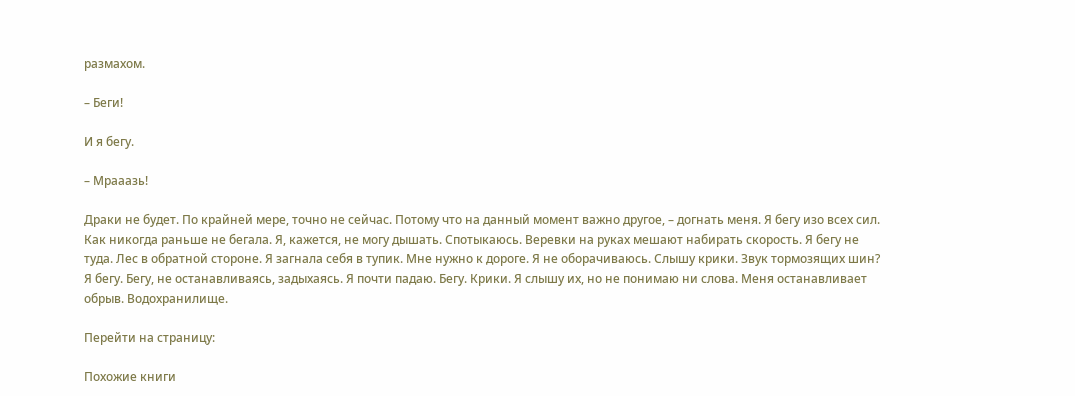размахом.

– Беги!

И я бегу.

– Мрааазь!

Драки не будет. По крайней мере, точно не сейчас. Потому что на данный момент важно другое, – догнать меня. Я бегу изо всех сил. Как никогда раньше не бегала. Я, кажется, не могу дышать. Спотыкаюсь. Веревки на руках мешают набирать скорость. Я бегу не туда. Лес в обратной стороне. Я загнала себя в тупик. Мне нужно к дороге. Я не оборачиваюсь. Слышу крики. Звук тормозящих шин? Я бегу. Бегу, не останавливаясь, задыхаясь. Я почти падаю. Бегу. Крики. Я слышу их, но не понимаю ни слова. Меня останавливает обрыв. Водохранилище.

Перейти на страницу:

Похожие книги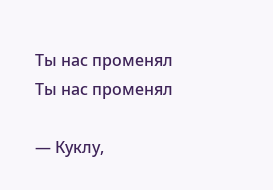Ты нас променял
Ты нас променял

— Куклу,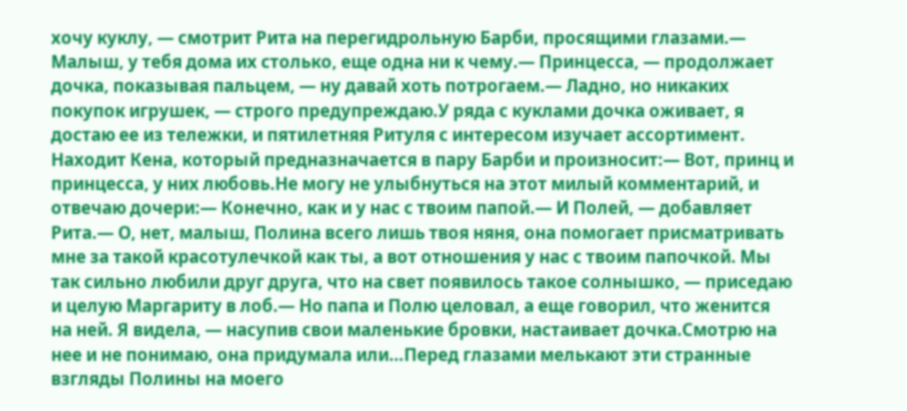хочу куклу, — смотрит Рита на перегидрольную Барби, просящими глазами.— Малыш, у тебя дома их столько, еще одна ни к чему.— Принцесса, — продолжает дочка, показывая пальцем, — ну давай хоть потрогаем.— Ладно, но никаких покупок игрушек, — строго предупреждаю.У ряда с куклами дочка оживает, я достаю ее из тележки, и пятилетняя Ритуля с интересом изучает ассортимент. Находит Кена, который предназначается в пару Барби и произносит:— Вот, принц и принцесса, у них любовь.Не могу не улыбнуться на этот милый комментарий, и отвечаю дочери:— Конечно, как и у нас с твоим папой.— И Полей, — добавляет Рита.— О, нет, малыш, Полина всего лишь твоя няня, она помогает присматривать мне за такой красотулечкой как ты, а вот отношения у нас с твоим папочкой. Мы так сильно любили друг друга, что на свет появилось такое солнышко, — приседаю и целую Маргариту в лоб.— Но папа и Полю целовал, а еще говорил, что женится на ней. Я видела, — насупив свои маленькие бровки, настаивает дочка.Смотрю на нее и не понимаю, она придумала или…Перед глазами мелькают эти странные взгляды Полины на моего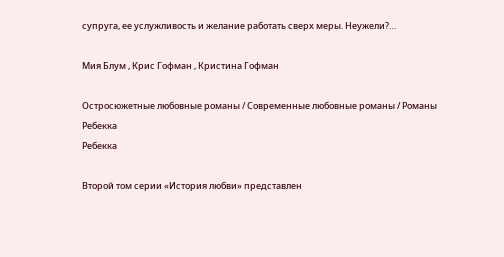супруга, ее услужливость и желание работать сверх меры. Неужели?…

Мия Блум , Крис Гофман , Кристина Гофман

Остросюжетные любовные романы / Современные любовные романы / Романы
Ребекка
Ребекка

Второй том серии «История любви» представлен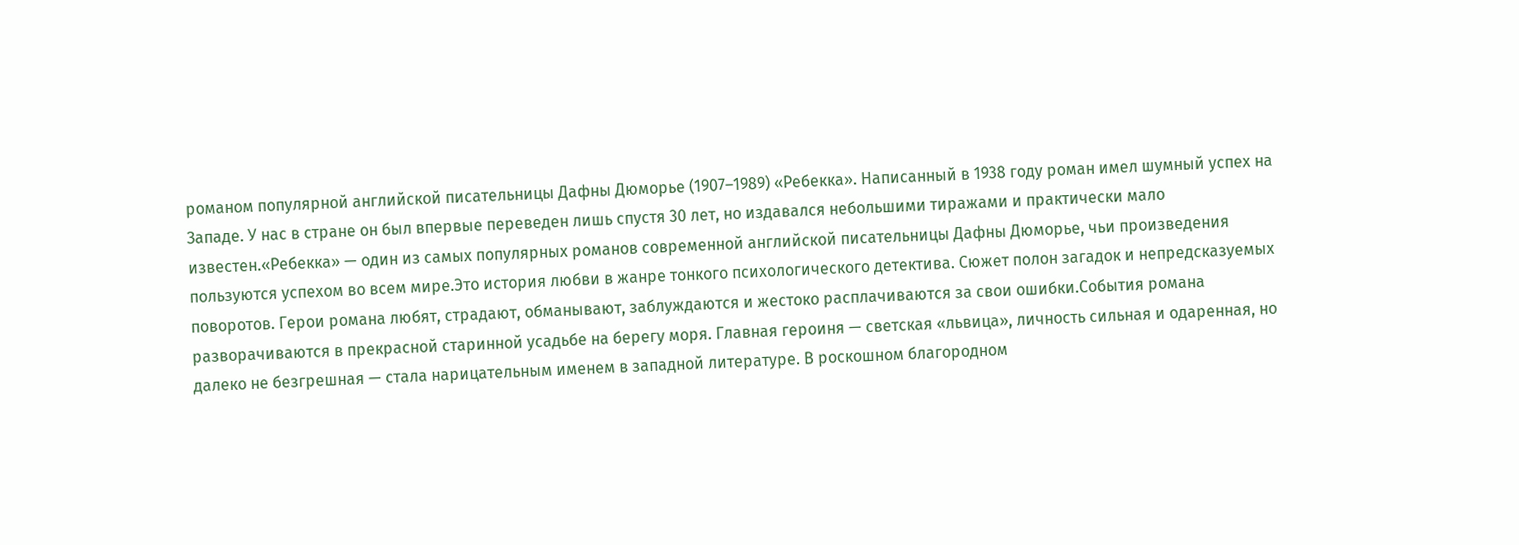романом популярной английской писательницы Дафны Дюморье (1907–1989) «Ребекка». Написанный в 1938 году роман имел шумный успех на Западе. У нас в стране он был впервые переведен лишь спустя 30 лет, но издавался небольшими тиражами и практически мало известен.«Ребекка» — один из самых популярных романов современной английской писательницы Дафны Дюморье, чьи произведения пользуются успехом во всем мире.Это история любви в жанре тонкого психологического детектива. Сюжет полон загадок и непредсказуемых поворотов. Герои романа любят, страдают, обманывают, заблуждаются и жестоко расплачиваются за свои ошибки.События романа разворачиваются в прекрасной старинной усадьбе на берегу моря. Главная героиня — светская «львица», личность сильная и одаренная, но далеко не безгрешная — стала нарицательным именем в западной литературе. В роскошном благородном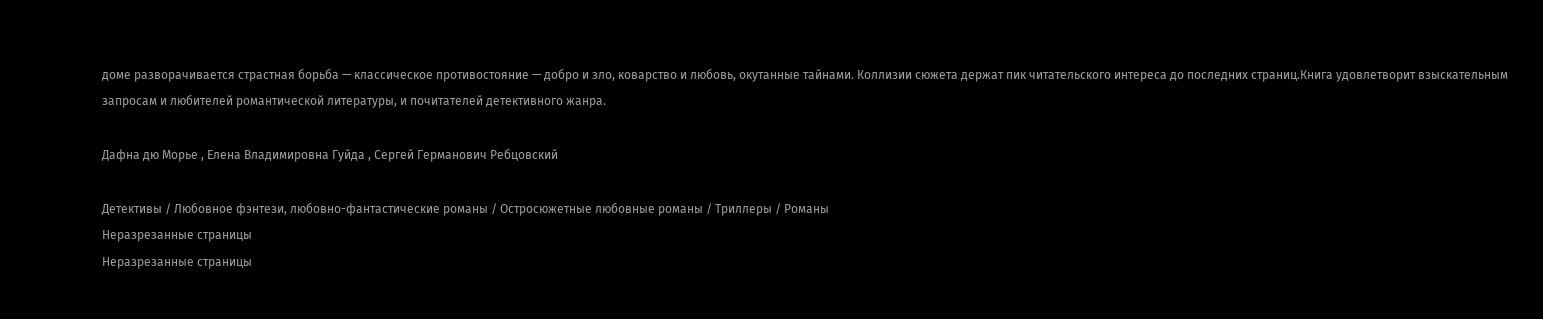доме разворачивается страстная борьба — классическое противостояние — добро и зло, коварство и любовь, окутанные тайнами. Коллизии сюжета держат пик читательского интереса до последних страниц.Книга удовлетворит взыскательным запросам и любителей романтической литературы, и почитателей детективного жанра.

Дафна дю Морье , Елена Владимировна Гуйда , Сергей Германович Ребцовский

Детективы / Любовное фэнтези, любовно-фантастические романы / Остросюжетные любовные романы / Триллеры / Романы
Неразрезанные страницы
Неразрезанные страницы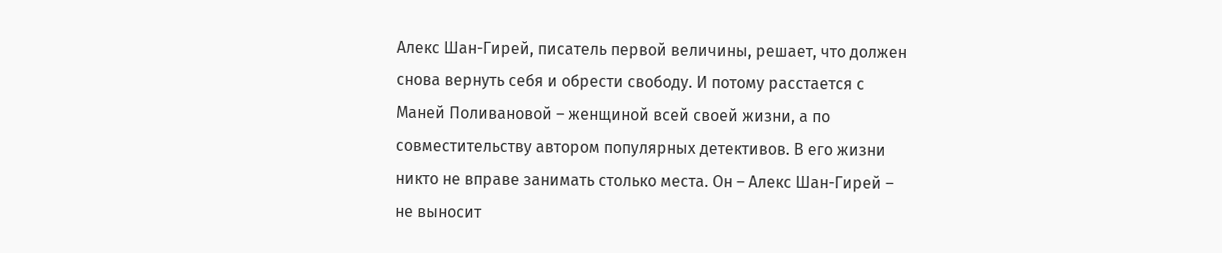Алекс Шан-Гирей, писатель первой величины, решает, что должен снова вернуть себя и обрести свободу. И потому расстается с Маней Поливановой – женщиной всей своей жизни, а по совместительству автором популярных детективов. В его жизни никто не вправе занимать столько места. Он – Алекс Шан-Гирей – не выносит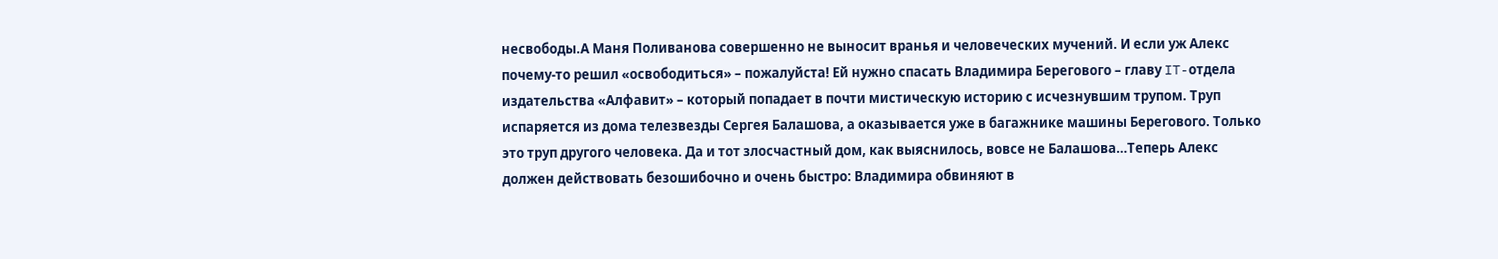несвободы.А Маня Поливанова совершенно не выносит вранья и человеческих мучений. И если уж Алекс почему-то решил «освободиться» – пожалуйста! Ей нужно спасать Владимира Берегового – главу IT-отдела издательства «Алфавит» – который попадает в почти мистическую историю с исчезнувшим трупом. Труп испаряется из дома телезвезды Сергея Балашова, а оказывается уже в багажнике машины Берегового. Только это труп другого человека. Да и тот злосчастный дом, как выяснилось, вовсе не Балашова…Теперь Алекс должен действовать безошибочно и очень быстро: Владимира обвиняют в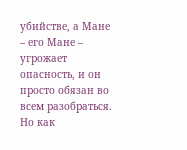убийстве, а Мане – его Мане – угрожает опасность, и он просто обязан во всем разобраться. Но как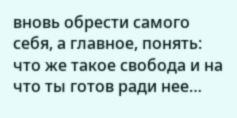вновь обрести самого себя, а главное, понять: что же такое свобода и на что ты готов ради нее…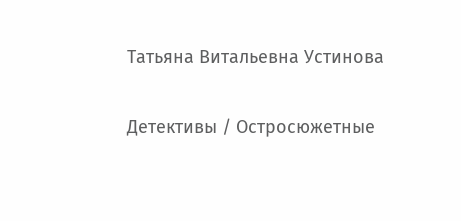Татьяна Витальевна Устинова

Детективы / Остросюжетные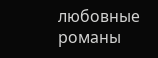любовные романы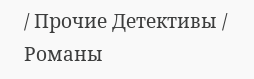/ Прочие Детективы / Романы